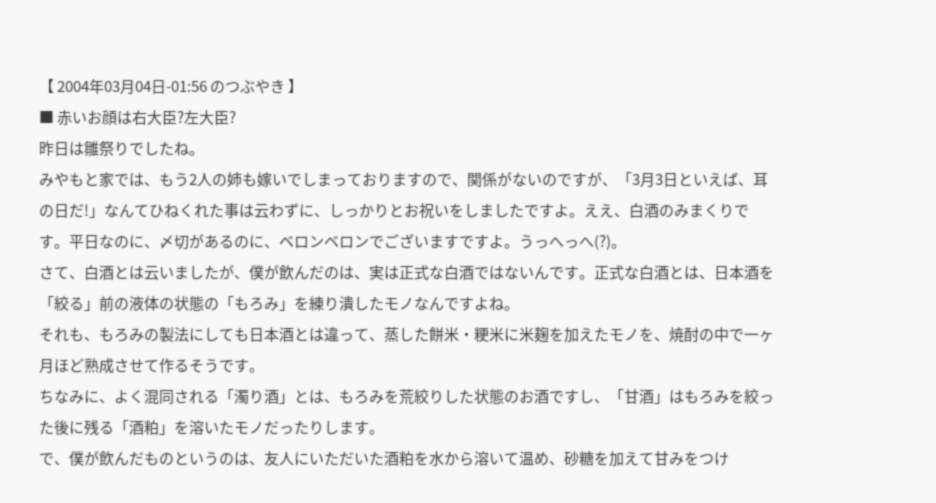【 2004年03月04日-01:56 のつぶやき 】
■ 赤いお顔は右大臣?左大臣?
昨日は雛祭りでしたね。
みやもと家では、もう2人の姉も嫁いでしまっておりますので、関係がないのですが、「3月3日といえば、耳の日だ!」なんてひねくれた事は云わずに、しっかりとお祝いをしましたですよ。ええ、白酒のみまくりです。平日なのに、〆切があるのに、ベロンベロンでございますですよ。うっへっへ(?)。
さて、白酒とは云いましたが、僕が飲んだのは、実は正式な白酒ではないんです。正式な白酒とは、日本酒を「絞る」前の液体の状態の「もろみ」を練り潰したモノなんですよね。
それも、もろみの製法にしても日本酒とは違って、蒸した餅米・粳米に米麹を加えたモノを、焼酎の中で一ヶ月ほど熟成させて作るそうです。
ちなみに、よく混同される「濁り酒」とは、もろみを荒絞りした状態のお酒ですし、「甘酒」はもろみを絞った後に残る「酒粕」を溶いたモノだったりします。
で、僕が飲んだものというのは、友人にいただいた酒粕を水から溶いて温め、砂糖を加えて甘みをつけ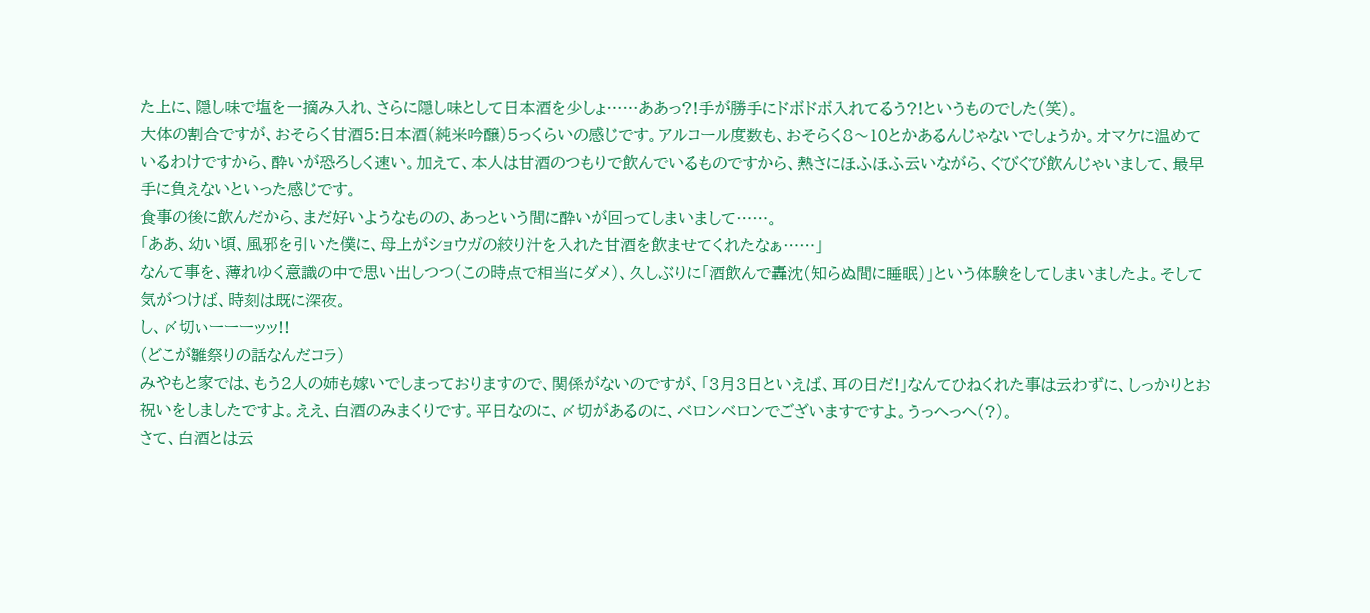た上に、隠し味で塩を一摘み入れ、さらに隠し味として日本酒を少しょ……ああっ?!手が勝手にドボドボ入れてるう?!というものでした(笑)。
大体の割合ですが、おそらく甘酒5:日本酒(純米吟醸)5っくらいの感じです。アルコール度数も、おそらく8〜10とかあるんじゃないでしょうか。オマケに温めているわけですから、酔いが恐ろしく速い。加えて、本人は甘酒のつもりで飲んでいるものですから、熱さにほふほふ云いながら、ぐびぐび飲んじゃいまして、最早手に負えないといった感じです。
食事の後に飲んだから、まだ好いようなものの、あっという間に酔いが回ってしまいまして……。
「ああ、幼い頃、風邪を引いた僕に、母上がショウガの絞り汁を入れた甘酒を飲ませてくれたなぁ……」
なんて事を、薄れゆく意識の中で思い出しつつ(この時点で相当にダメ)、久しぶりに「酒飲んで轟沈(知らぬ間に睡眠)」という体験をしてしまいましたよ。そして気がつけば、時刻は既に深夜。
し、〆切ぃーーーッッ!!
(どこが雛祭りの話なんだコラ)
みやもと家では、もう2人の姉も嫁いでしまっておりますので、関係がないのですが、「3月3日といえば、耳の日だ!」なんてひねくれた事は云わずに、しっかりとお祝いをしましたですよ。ええ、白酒のみまくりです。平日なのに、〆切があるのに、ベロンベロンでございますですよ。うっへっへ(?)。
さて、白酒とは云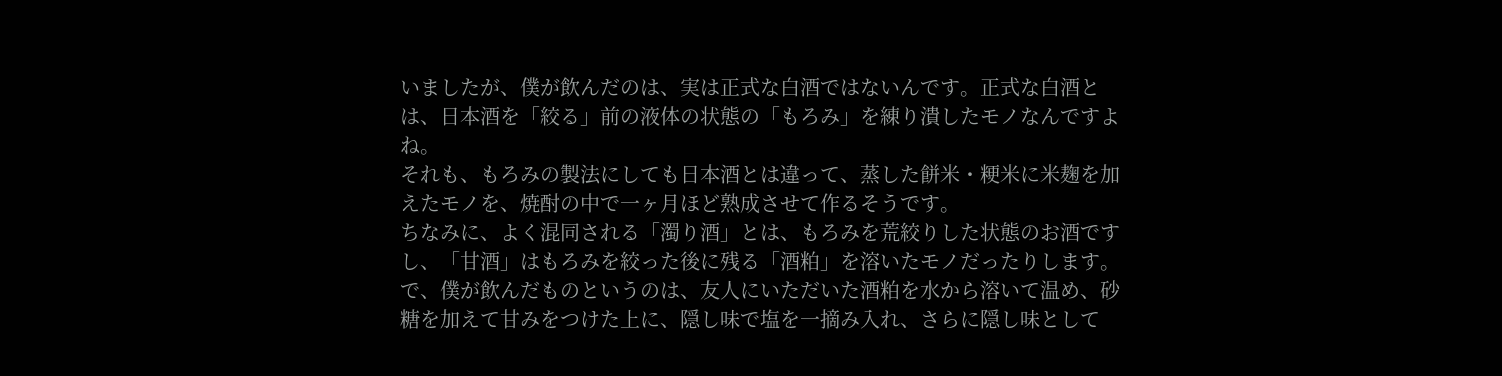いましたが、僕が飲んだのは、実は正式な白酒ではないんです。正式な白酒とは、日本酒を「絞る」前の液体の状態の「もろみ」を練り潰したモノなんですよね。
それも、もろみの製法にしても日本酒とは違って、蒸した餅米・粳米に米麹を加えたモノを、焼酎の中で一ヶ月ほど熟成させて作るそうです。
ちなみに、よく混同される「濁り酒」とは、もろみを荒絞りした状態のお酒ですし、「甘酒」はもろみを絞った後に残る「酒粕」を溶いたモノだったりします。
で、僕が飲んだものというのは、友人にいただいた酒粕を水から溶いて温め、砂糖を加えて甘みをつけた上に、隠し味で塩を一摘み入れ、さらに隠し味として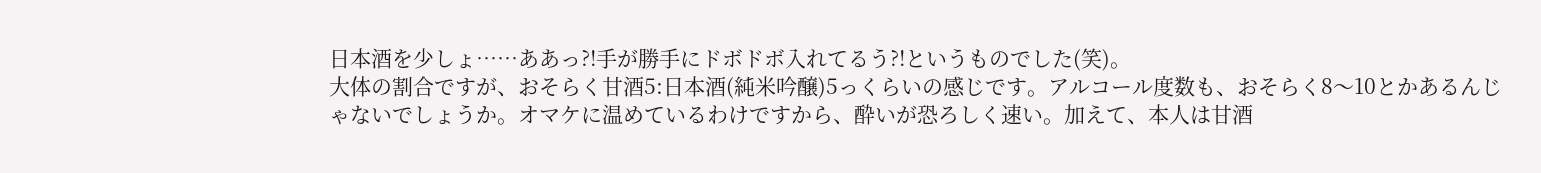日本酒を少しょ……ああっ?!手が勝手にドボドボ入れてるう?!というものでした(笑)。
大体の割合ですが、おそらく甘酒5:日本酒(純米吟醸)5っくらいの感じです。アルコール度数も、おそらく8〜10とかあるんじゃないでしょうか。オマケに温めているわけですから、酔いが恐ろしく速い。加えて、本人は甘酒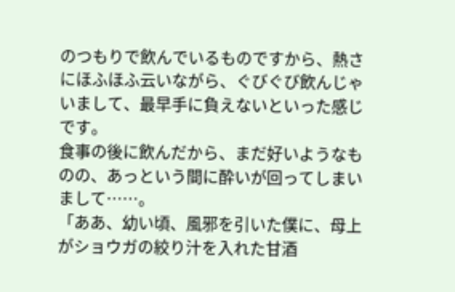のつもりで飲んでいるものですから、熱さにほふほふ云いながら、ぐびぐび飲んじゃいまして、最早手に負えないといった感じです。
食事の後に飲んだから、まだ好いようなものの、あっという間に酔いが回ってしまいまして……。
「ああ、幼い頃、風邪を引いた僕に、母上がショウガの絞り汁を入れた甘酒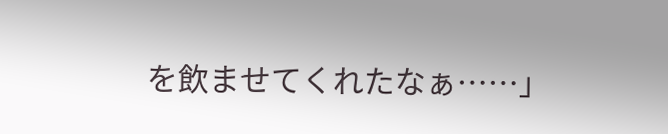を飲ませてくれたなぁ……」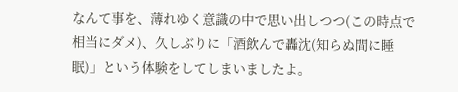なんて事を、薄れゆく意識の中で思い出しつつ(この時点で相当にダメ)、久しぶりに「酒飲んで轟沈(知らぬ間に睡眠)」という体験をしてしまいましたよ。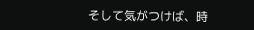そして気がつけば、時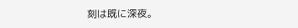刻は既に深夜。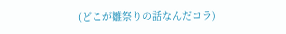(どこが雛祭りの話なんだコラ)